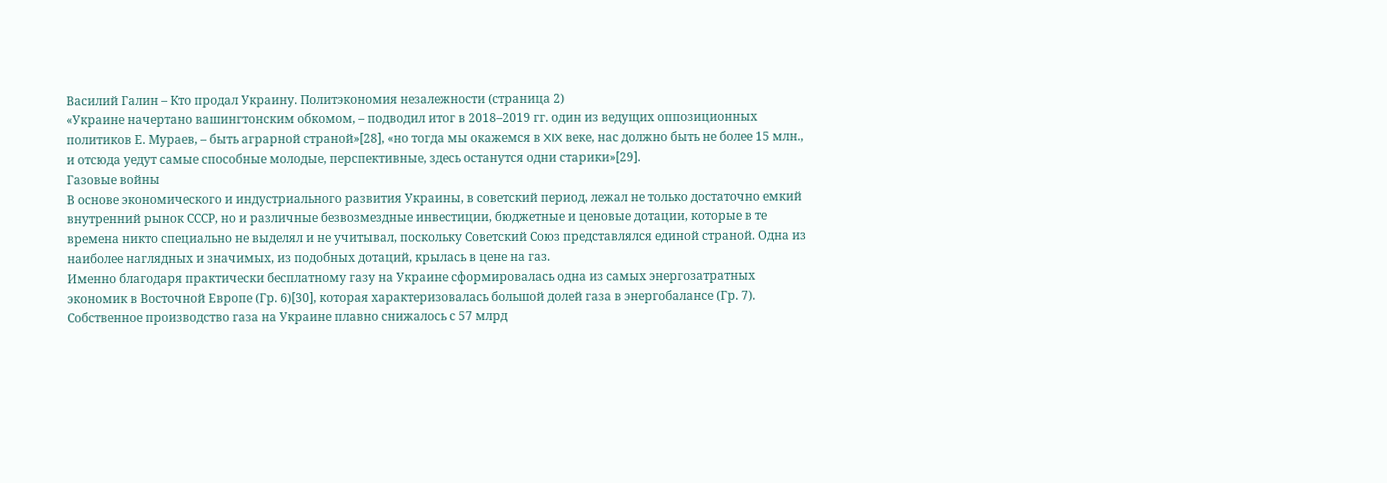Василий Галин – Кто продал Украину. Политэкономия незалежности (страница 2)
«Украине начертано вашингтонским обкомом, – подводил итог в 2018–2019 гг. один из ведущих оппозиционных политиков Е. Мураев, – быть аграрной страной»[28], «но тогда мы окажемся в XIX веке, нас должно быть не более 15 млн., и отсюда уедут самые способные молодые, перспективные, здесь останутся одни старики»[29].
Газовые войны
В основе экономического и индустриального развития Украины, в советский период, лежал не только достаточно емкий внутренний рынок СССР, но и различные безвозмездные инвестиции, бюджетные и ценовые дотации, которые в те времена никто специально не выделял и не учитывал, поскольку Советский Союз представлялся единой страной. Одна из наиболее наглядных и значимых, из подобных дотаций, крылась в цене на газ.
Именно благодаря практически бесплатному газу на Украине сформировалась одна из самых энергозатратных экономик в Восточной Европе (Гр. 6)[30], которая характеризовалась большой долей газа в энергобалансе (Гр. 7). Собственное производство газа на Украине плавно снижалось с 57 млрд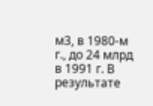м3, в 1980-м г., до 24 млрд в 1991 г. В результате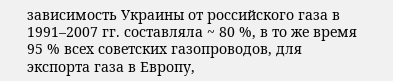зависимость Украины от российского газа в 1991–2007 гг. составляла ~ 80 %, в то же время 95 % всех советских газопроводов, для экспорта газа в Европу,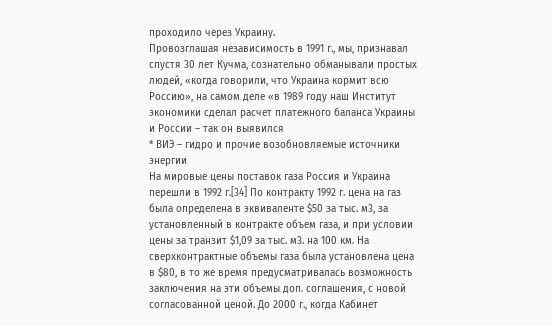проходило через Украину.
Провозглашая независимость в 1991 г., мы, признавал спустя 30 лет Кучма, сознательно обманывали простых людей, «когда говорили, что Украина кормит всю Россию», на самом деле «в 1989 году наш Институт экономики сделал расчет платежного баланса Украины и России – так он выявился
* ВИЭ – гидро и прочие возобновляемые источники энергии
На мировые цены поставок газа Россия и Украина перешли в 1992 г.[34] По контракту 1992 г. цена на газ была определена в эквиваленте $50 за тыс. м3, за установленный в контракте объем газа, и при условии цены за транзит $1,09 за тыс. м3. на 100 км. На сверхконтрактные объемы газа была установлена цена в $80, в то же время предусматривалась возможность заключения на эти объемы доп. соглашения, с новой согласованной ценой. До 2000 г., когда Кабинет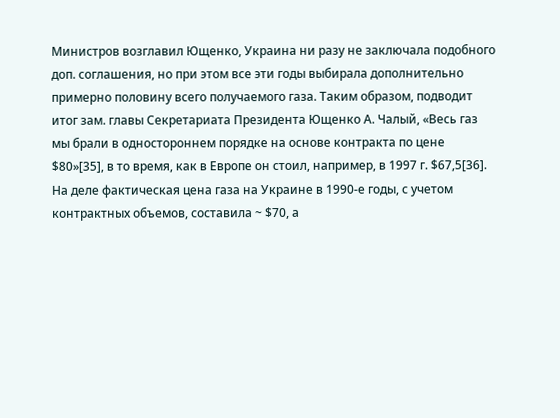Министров возглавил Ющенко, Украина ни разу не заключала подобного доп. соглашения, но при этом все эти годы выбирала дополнительно примерно половину всего получаемого газа. Таким образом, подводит итог зам. главы Секретариата Президента Ющенко А. Чалый, «Весь газ мы брали в одностороннем порядке на основе контракта по цене $80»[35], в то время, как в Европе он стоил, например, в 1997 г. $67,5[36].
На деле фактическая цена газа на Украине в 1990-е годы, с учетом контрактных объемов, составила ~ $70, а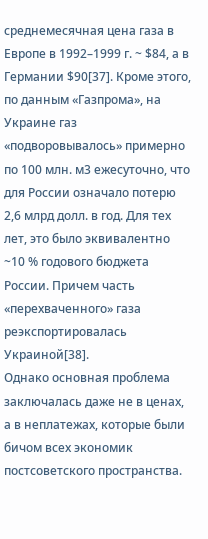среднемесячная цена газа в Европе в 1992–1999 г. ~ $84, а в Германии $90[37]. Кроме этого, по данным «Газпрома», на Украине газ «подворовывалось» примерно по 100 млн. м3 ежесуточно, что для России означало потерю 2,6 млрд долл. в год. Для тех лет, это было эквивалентно ~10 % годового бюджета России. Причем часть «перехваченного» газа реэкспортировалась Украиной[38].
Однако основная проблема заключалась даже не в ценах, а в неплатежах, которые были бичом всех экономик постсоветского пространства.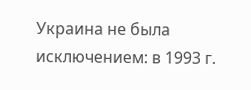Украина не была исключением: в 1993 г.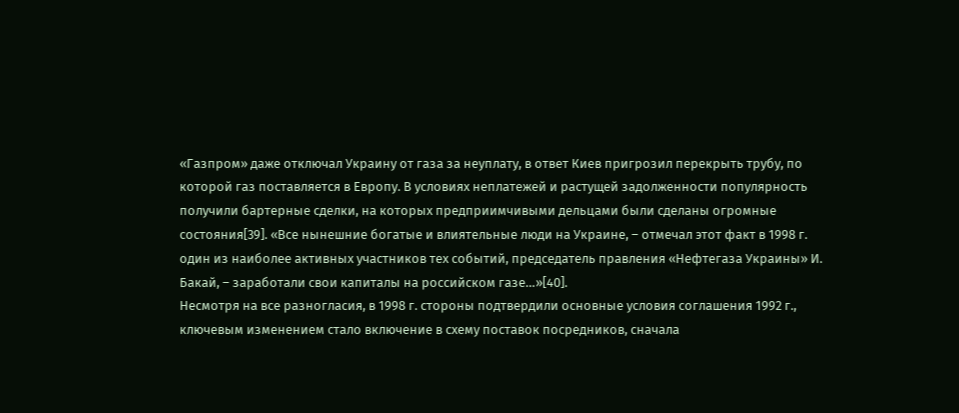«Газпром» даже отключал Украину от газа за неуплату, в ответ Киев пригрозил перекрыть трубу, по которой газ поставляется в Европу. В условиях неплатежей и растущей задолженности популярность получили бартерные сделки, на которых предприимчивыми дельцами были сделаны огромные состояния[39]. «Все нынешние богатые и влиятельные люди на Украине, – отмечал этот факт в 1998 г. один из наиболее активных участников тех событий, председатель правления «Нефтегаза Украины» И. Бакай, – заработали свои капиталы на российском газе…»[40].
Несмотря на все разногласия, в 1998 г. стороны подтвердили основные условия соглашения 1992 г., ключевым изменением стало включение в схему поставок посредников, сначала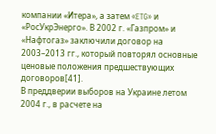компании «Итера», а затем «ETG» и «РосУкрЭнерго». В 2002 г. «Газпром» и «Нафтогаз» заключили договор на 2003–2013 гг., который повторял основные ценовые положения предшествующих договоров[41].
В преддверии выборов на Украине летом 2004 г., в расчете на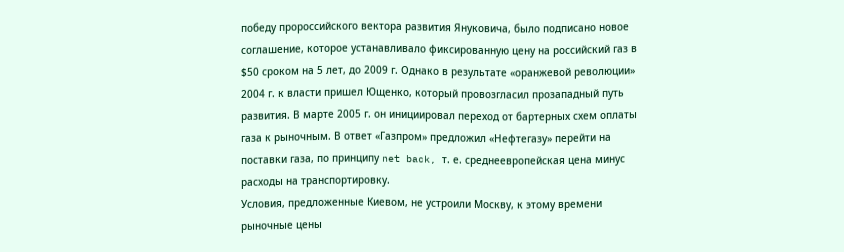победу пророссийского вектора развития Януковича, было подписано новое соглашение, которое устанавливало фиксированную цену на российский газ в $50 сроком на 5 лет, до 2009 г. Однако в результате «оранжевой революции» 2004 г. к власти пришел Ющенко, который провозгласил прозападный путь развития. В марте 2005 г. он инициировал переход от бартерных схем оплаты газа к рыночным. В ответ «Газпром» предложил «Нефтегазу» перейти на поставки газа, по принципу net back, т. е. среднеевропейская цена минус расходы на транспортировку.
Условия, предложенные Киевом, не устроили Москву, к этому времени рыночные цены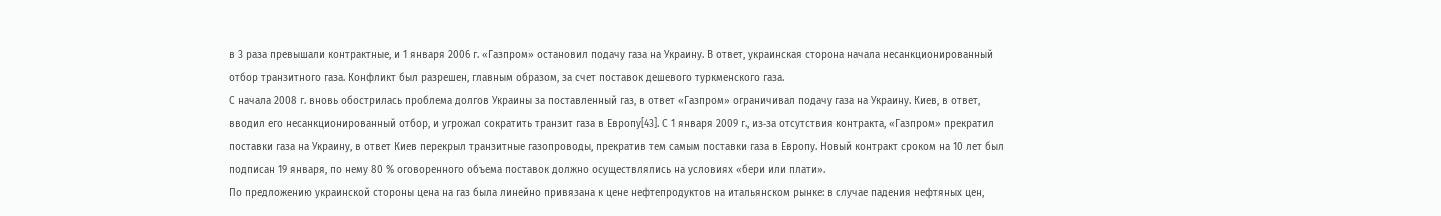в 3 раза превышали контрактные, и 1 января 2006 г. «Газпром» остановил подачу газа на Украину. В ответ, украинская сторона начала несанкционированный отбор транзитного газа. Конфликт был разрешен, главным образом, за счет поставок дешевого туркменского газа.
С начала 2008 г. вновь обострилась проблема долгов Украины за поставленный газ, в ответ «Газпром» ограничивал подачу газа на Украину. Киев, в ответ, вводил его несанкционированный отбор, и угрожал сократить транзит газа в Европу[43]. С 1 января 2009 г., из‐за отсутствия контракта, «Газпром» прекратил поставки газа на Украину, в ответ Киев перекрыл транзитные газопроводы, прекратив тем самым поставки газа в Европу. Новый контракт сроком на 10 лет был подписан 19 января, по нему 80 % оговоренного объема поставок должно осуществлялись на условиях «бери или плати».
По предложению украинской стороны цена на газ была линейно привязана к цене нефтепродуктов на итальянском рынке: в случае падения нефтяных цен,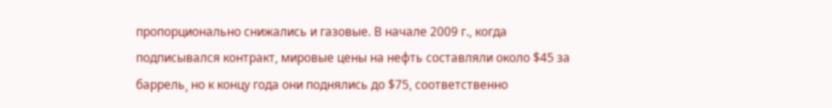пропорционально снижались и газовые. В начале 2009 г., когда подписывался контракт, мировые цены на нефть составляли около $45 за баррель¸ но к концу года они поднялись до $75, соответственно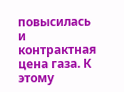повысилась и контрактная цена газа. К этому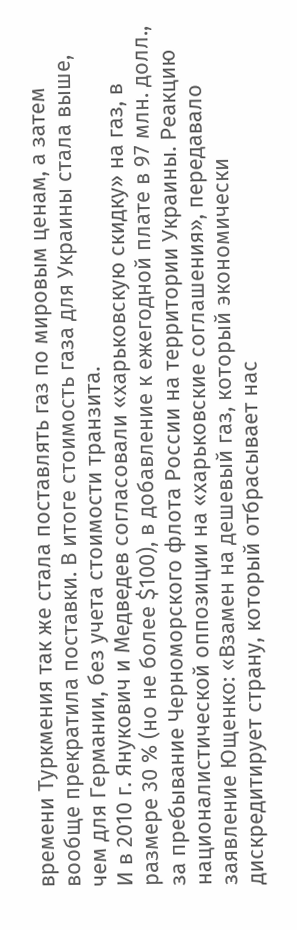времени Туркмения так же стала поставлять газ по мировым ценам, а затем вообще прекратила поставки. В итоге стоимость газа для Украины стала выше, чем для Германии, без учета стоимости транзита.
И в 2010 г. Янукович и Медведев согласовали «харьковскую скидку» на газ, в размере 30 % (но не более $100), в добавление к ежегодной плате в 97 млн. долл., за пребывание Черноморского флота России на территории Украины. Реакцию националистической оппозиции на «харьковские соглашения», передавало заявление Ющенко: «Взамен на дешевый газ, который экономически дискредитирует страну, который отбрасывает нас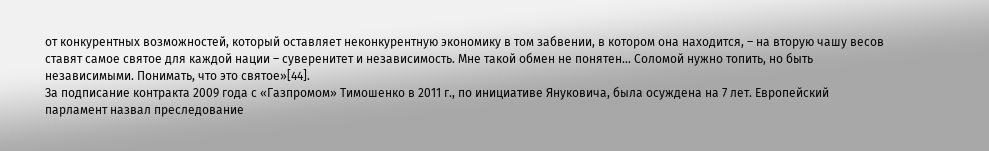от конкурентных возможностей, который оставляет неконкурентную экономику в том забвении, в котором она находится, – на вторую чашу весов ставят самое святое для каждой нации – суверенитет и независимость. Мне такой обмен не понятен… Соломой нужно топить, но быть независимыми. Понимать, что это святое»[44].
За подписание контракта 2009 года с «Газпромом» Тимошенко в 2011 г., по инициативе Януковича, была осуждена на 7 лет. Европейский парламент назвал преследование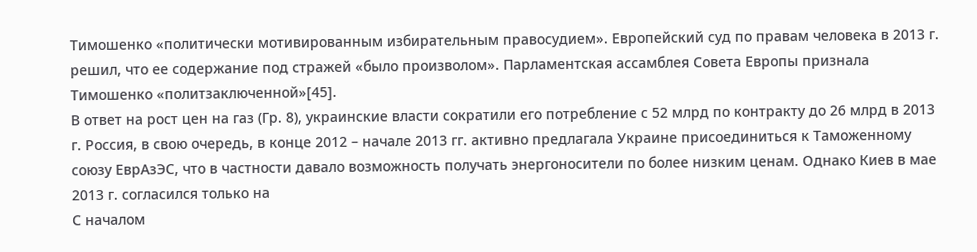Тимошенко «политически мотивированным избирательным правосудием». Европейский суд по правам человека в 2013 г. решил, что ее содержание под стражей «было произволом». Парламентская ассамблея Совета Европы признала Тимошенко «политзаключенной»[45].
В ответ на рост цен на газ (Гр. 8), украинские власти сократили его потребление с 52 млрд по контракту до 26 млрд в 2013 г. Россия, в свою очередь, в конце 2012 – начале 2013 гг. активно предлагала Украине присоединиться к Таможенному союзу ЕврАзЭС, что в частности давало возможность получать энергоносители по более низким ценам. Однако Киев в мае 2013 г. согласился только на
С началом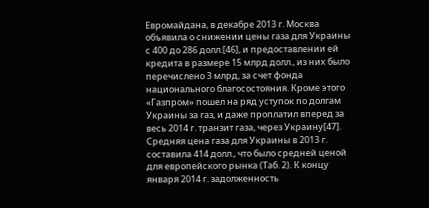Евромайдана, в декабре 2013 г. Москва объявила о снижении цены газа для Украины с 400 до 286 долл.[46], и предоставлении ей кредита в размере 15 млрд долл., из них было перечислено 3 млрд, за счет фонда национального благосостояния. Кроме этого «Газпром» пошел на ряд уступок по долгам Украины за газ, и даже проплатил вперед за весь 2014 г. транзит газа, через Украину[47].
Средняя цена газа для Украины в 2013 г. составила 414 долл., что было средней ценой для европейского рынка (Таб. 2). К концу января 2014 г. задолженность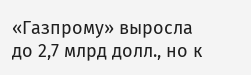«Газпрому» выросла до 2,7 млрд долл., но к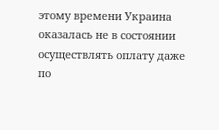этому времени Украина оказалась не в состоянии осуществлять оплату даже по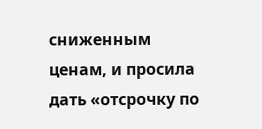сниженным ценам, и просила дать «отсрочку по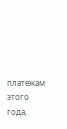платежам этого года,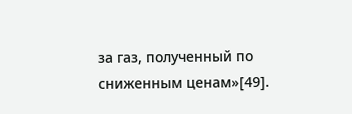за газ, полученный по сниженным ценам»[49].